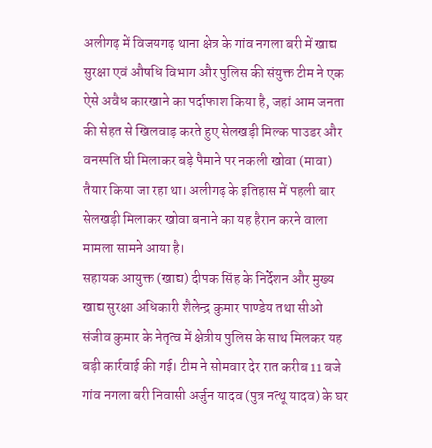अलीगढ़ में विजयगढ़ थाना क्षेत्र के गांव नगला बरी में खाद्य सुरक्षा एवं औषधि विभाग और पुलिस की संयुक्त टीम ने एक ऐसे अवैध कारखाने का पर्दाफाश किया है, जहां आम जनता की सेहत से खिलवाड़ करते हुए सेलखड़ी मिल्क पाउडर और वनस्पति घी मिलाकर बड़े पैमाने पर नकली खोवा (मावा) तैयार किया जा रहा था। अलीगढ़ के इतिहास में पहली बार सेलखड़ी मिलाकर खोवा बनाने का यह हैरान करने वाला मामला सामने आया है।
सहायक आयुक्त (खाद्य) दीपक सिंह के निर्देशन और मुख्य खाद्य सुरक्षा अधिकारी शैलेन्द्र कुमार पाण्डेय तथा सीओ संजीव कुमार के नेतृत्व में क्षेत्रीय पुलिस के साथ मिलकर यह बड़ी कार्रवाई की गई। टीम ने सोमवार देर रात करीब 11 बजे गांव नगला बरी निवासी अर्जुन यादव (पुत्र नत्थू यादव) के घर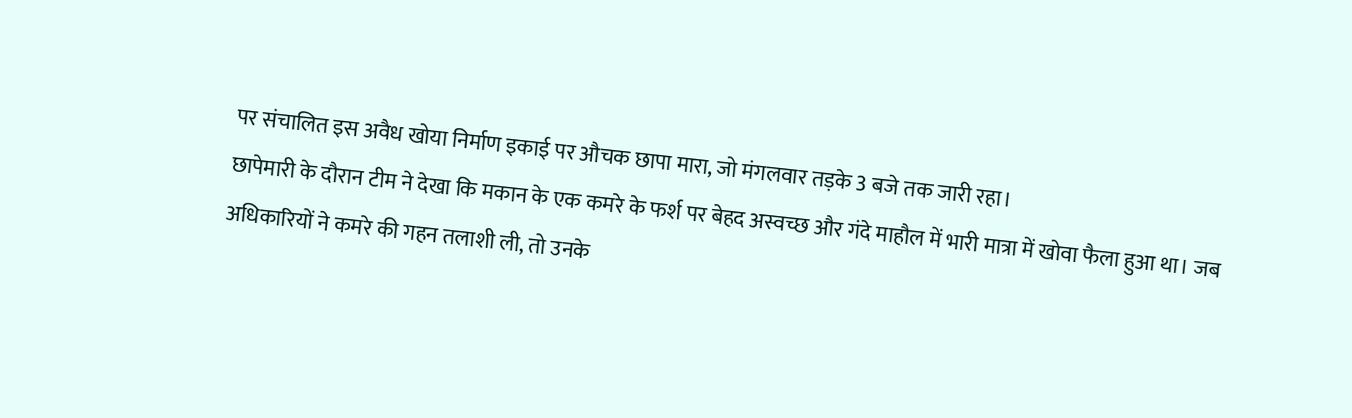पर संचालित इस अवैध खोया निर्माण इकाई पर औचक छापा मारा, जो मंगलवार तड़के 3 बजे तक जारी रहा।
छापेमारी के दौरान टीम ने देखा कि मकान के एक कमरे के फर्श पर बेहद अस्वच्छ और गंदे माहौल में भारी मात्रा में खोवा फैला हुआ था। जब अधिकारियों ने कमरे की गहन तलाशी ली, तो उनके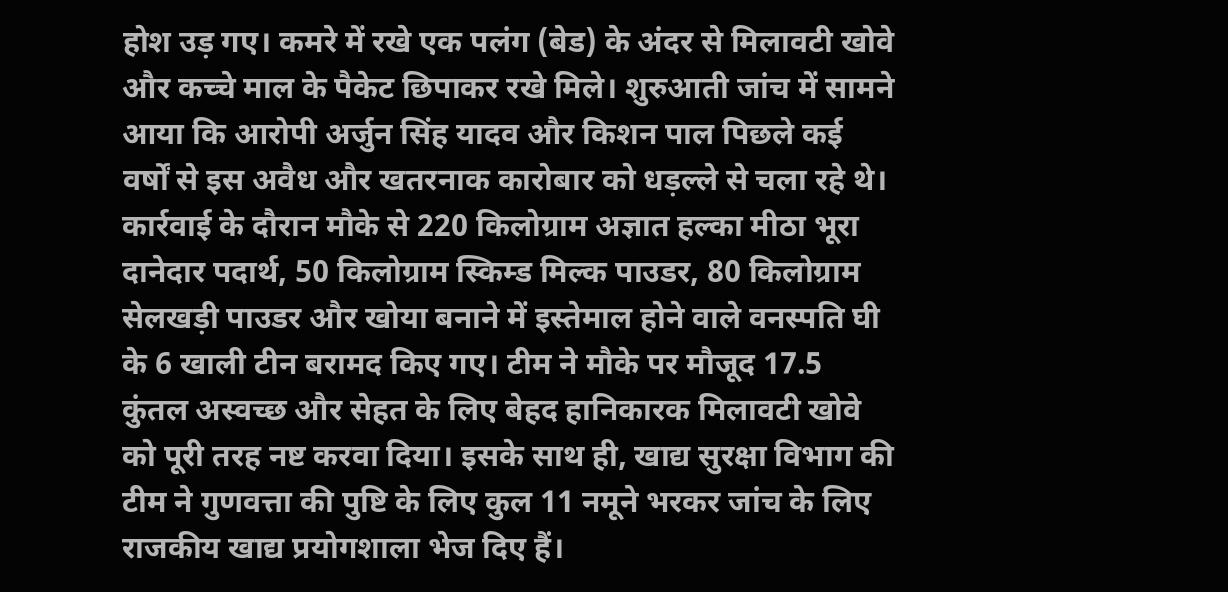होश उड़ गए। कमरे में रखे एक पलंग (बेड) के अंदर से मिलावटी खोवे और कच्चे माल के पैकेट छिपाकर रखे मिले। शुरुआती जांच में सामने आया कि आरोपी अर्जुन सिंह यादव और किशन पाल पिछले कई वर्षों से इस अवैध और खतरनाक कारोबार को धड़ल्ले से चला रहे थे।
कार्रवाई के दौरान मौके से 220 किलोग्राम अज्ञात हल्का मीठा भूरा दानेदार पदार्थ, 50 किलोग्राम स्किम्ड मिल्क पाउडर, 80 किलोग्राम सेलखड़ी पाउडर और खोया बनाने में इस्तेमाल होने वाले वनस्पति घी के 6 खाली टीन बरामद किए गए। टीम ने मौके पर मौजूद 17.5 कुंतल अस्वच्छ और सेहत के लिए बेहद हानिकारक मिलावटी खोवे को पूरी तरह नष्ट करवा दिया। इसके साथ ही, खाद्य सुरक्षा विभाग की टीम ने गुणवत्ता की पुष्टि के लिए कुल 11 नमूने भरकर जांच के लिए राजकीय खाद्य प्रयोगशाला भेज दिए हैं।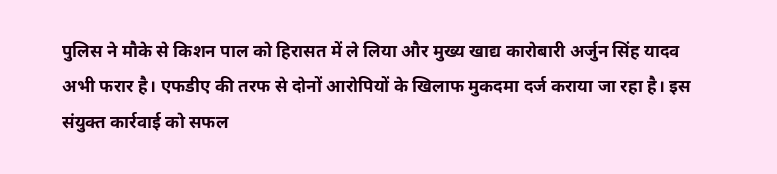पुलिस ने मौके से किशन पाल को हिरासत में ले लिया और मुख्य खाद्य कारोबारी अर्जुन सिंह यादव अभी फरार है। एफडीए की तरफ से दोनों आरोपियों के खिलाफ मुकदमा दर्ज कराया जा रहा है। इस संयुक्त कार्रवाई को सफल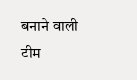बनाने वाली टीम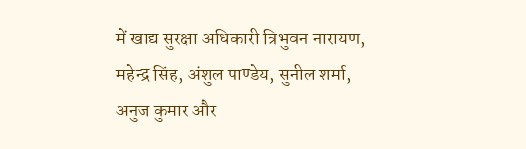में खाद्य सुरक्षा अधिकारी त्रिभुवन नारायण, महेन्द्र सिंह, अंशुल पाण्डेय, सुनील शर्मा, अनुज कुमार और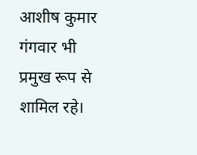आशीष कुमार गंगवार भी प्रमुख रूप से शामिल रहे।